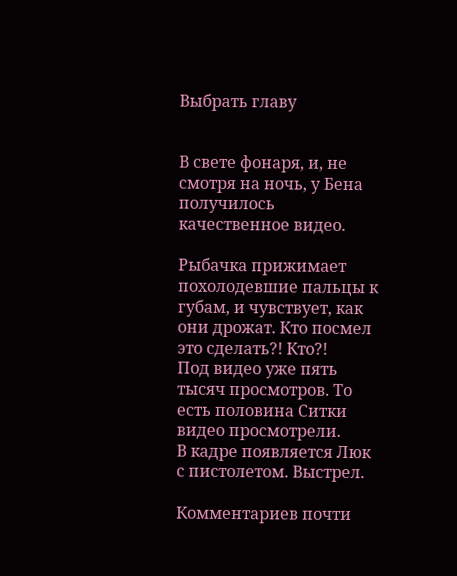Выбрать главу


В свете фонаря, и, не смотря на ночь, у Бена получилось качественное видео.

Рыбачка прижимает похолодевшие пальцы к губам, и чувствует, как они дрожат. Кто посмел это сделать?! Кто?!
Под видео уже пять тысяч просмотров. То есть половина Ситки видео просмотрели.
В кадре появляется Люк с пистолетом. Выстрел.

Комментариев почти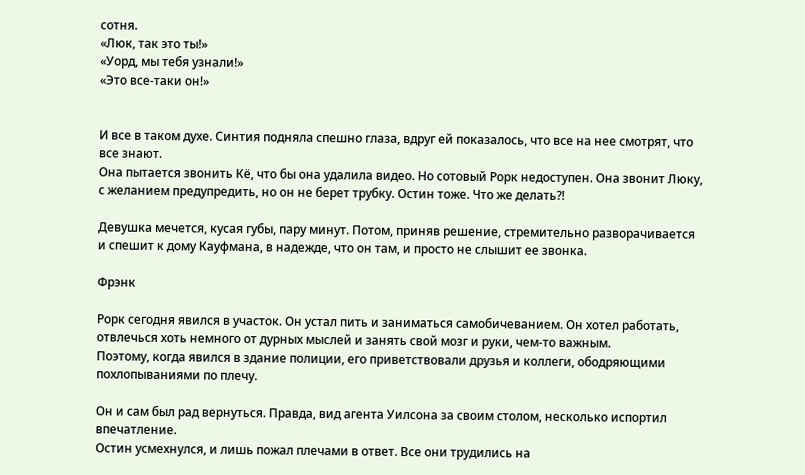сотня.
«Люк, так это ты!»
«Уорд, мы тебя узнали!»
«Это все-таки он!»


И все в таком духе. Синтия подняла спешно глаза, вдруг ей показалось, что все на нее смотрят, что все знают.
Она пытается звонить Кё, что бы она удалила видео. Но сотовый Рорк недоступен. Она звонит Люку, с желанием предупредить, но он не берет трубку. Остин тоже. Что же делать?!

Девушка мечется, кусая губы, пару минут. Потом, приняв решение, стремительно разворачивается и спешит к дому Кауфмана, в надежде, что он там, и просто не слышит ее звонка.

Фрэнк

Рорк сегодня явился в участок. Он устал пить и заниматься самобичеванием. Он хотел работать, отвлечься хоть немного от дурных мыслей и занять свой мозг и руки, чем-то важным.
Поэтому, когда явился в здание полиции, его приветствовали друзья и коллеги, ободряющими похлопываниями по плечу.

Он и сам был рад вернуться. Правда, вид агента Уилсона за своим столом, несколько испортил впечатление.
Остин усмехнулся, и лишь пожал плечами в ответ. Все они трудились на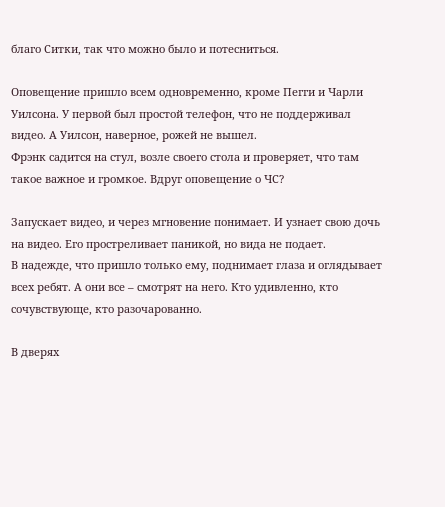благо Ситки, так что можно было и потесниться.

Оповещение пришло всем одновременно, кроме Пегги и Чарли Уилсона. У первой был простой телефон, что не поддерживал видео. А Уилсон, наверное, рожей не вышел.
Фрэнк садится на стул, возле своего стола и проверяет, что там такое важное и громкое. Вдруг оповещение о ЧС?

Запускает видео, и через мгновение понимает. И узнает свою дочь на видео. Его простреливает паникой, но вида не подает.
В надежде, что пришло только ему, поднимает глаза и оглядывает всех ребят. А они все – смотрят на него. Кто удивленно, кто сочувствующе, кто разочарованно.

В дверях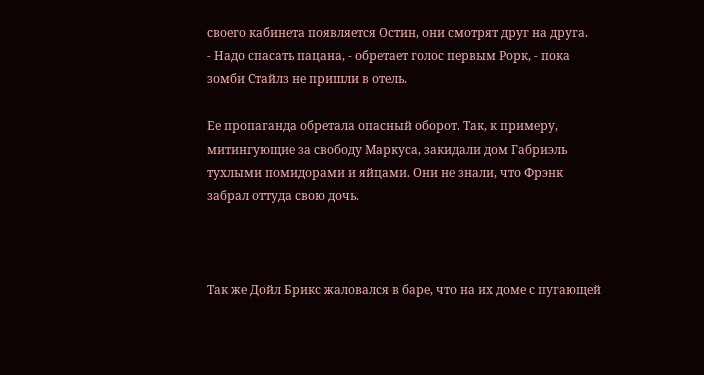своего кабинета появляется Остин, они смотрят друг на друга.
- Надо спасать пацана, - обретает голос первым Рорк, - пока зомби Стайлз не пришли в отель.

Ее пропаганда обретала опасный оборот. Так, к примеру, митингующие за свободу Маркуса, закидали дом Габриэль тухлыми помидорами и яйцами. Они не знали, что Фрэнк забрал оттуда свою дочь.



Так же Дойл Брикс жаловался в баре, что на их доме с пугающей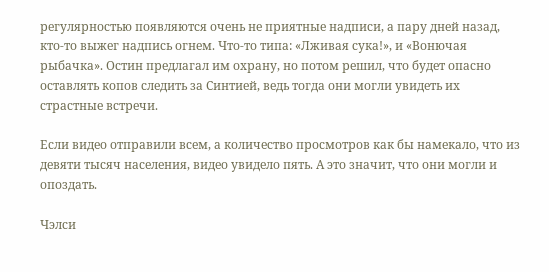регулярностью появляются очень не приятные надписи, а пару дней назад, кто-то выжег надпись огнем. Что-то типа: «Лживая сука!», и «Вонючая рыбачка». Остин предлагал им охрану, но потом решил, что будет опасно оставлять копов следить за Синтией, ведь тогда они могли увидеть их страстные встречи.

Если видео отправили всем, а количество просмотров как бы намекало, что из девяти тысяч населения, видео увидело пять. А это значит, что они могли и опоздать.

Чэлси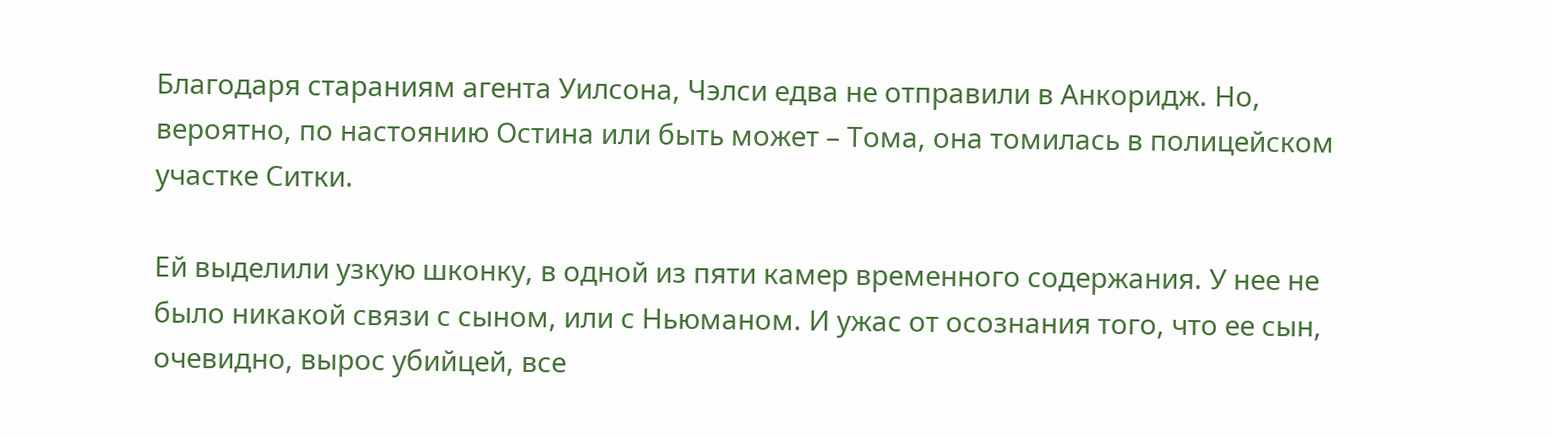Благодаря стараниям агента Уилсона, Чэлси едва не отправили в Анкоридж. Но, вероятно, по настоянию Остина или быть может – Тома, она томилась в полицейском участке Ситки.

Ей выделили узкую шконку, в одной из пяти камер временного содержания. У нее не было никакой связи с сыном, или с Ньюманом. И ужас от осознания того, что ее сын, очевидно, вырос убийцей, все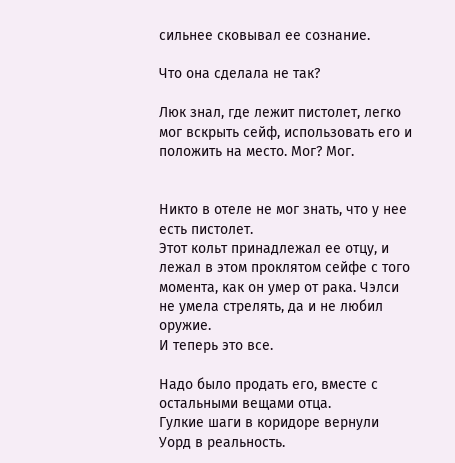сильнее сковывал ее сознание.

Что она сделала не так?

Люк знал, где лежит пистолет, легко мог вскрыть сейф, использовать его и положить на место. Мог? Мог.


Никто в отеле не мог знать, что у нее есть пистолет.
Этот кольт принадлежал ее отцу, и лежал в этом проклятом сейфе с того момента, как он умер от рака. Чэлси не умела стрелять, да и не любил оружие.
И теперь это все.

Надо было продать его, вместе с остальными вещами отца.
Гулкие шаги в коридоре вернули Уорд в реальность.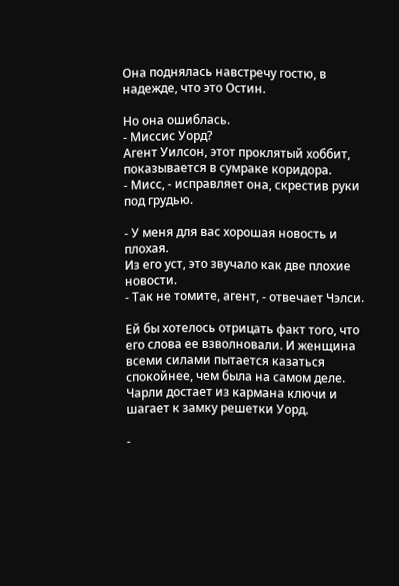Она поднялась навстречу гостю, в надежде, что это Остин.

Но она ошиблась.
- Миссис Уорд?
Агент Уилсон, этот проклятый хоббит, показывается в сумраке коридора.
- Мисс, - исправляет она, скрестив руки под грудью.

- У меня для вас хорошая новость и плохая.
Из его уст, это звучало как две плохие новости.
- Так не томите, агент, - отвечает Чэлси.

Ей бы хотелось отрицать факт того, что его слова ее взволновали. И женщина всеми силами пытается казаться спокойнее, чем была на самом деле.
Чарли достает из кармана ключи и шагает к замку решетки Уорд.

-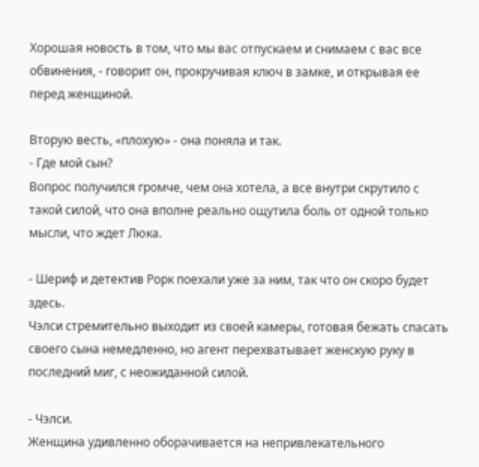Хорошая новость в том, что мы вас отпускаем и снимаем с вас все обвинения, - говорит он, прокручивая ключ в замке, и открывая ее перед женщиной.

Вторую весть, «плохую» - она поняла и так.
- Где мой сын?
Вопрос получился громче, чем она хотела, а все внутри скрутило с такой силой, что она вполне реально ощутила боль от одной только мысли, что ждет Люка.

- Шериф и детектив Рорк поехали уже за ним, так что он скоро будет здесь.
Чэлси стремительно выходит из своей камеры, готовая бежать спасать своего сына немедленно, но агент перехватывает женскую руку в последний миг, с неожиданной силой.

- Чэлси.
Женщина удивленно оборачивается на непривлекательного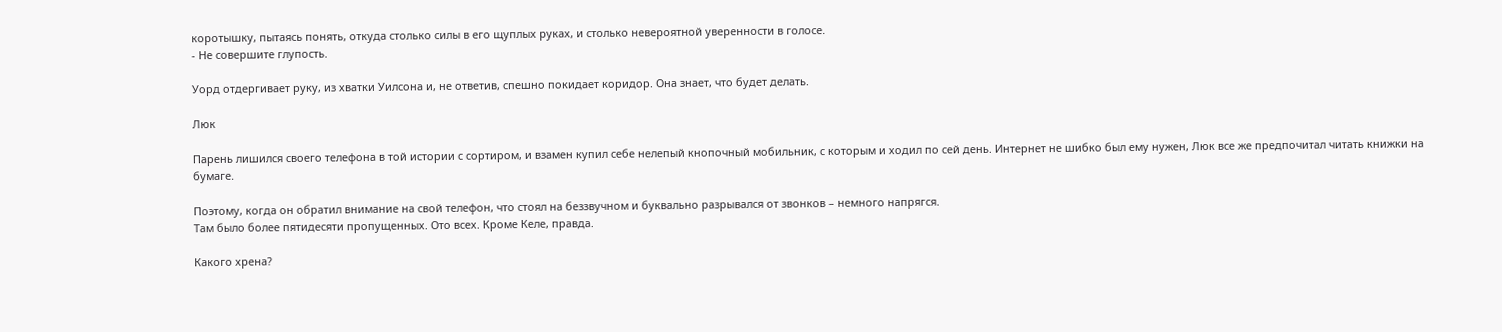коротышку, пытаясь понять, откуда столько силы в его щуплых руках, и столько невероятной уверенности в голосе.
- Не совершите глупость.

Уорд отдергивает руку, из хватки Уилсона и, не ответив, спешно покидает коридор. Она знает, что будет делать.

Люк

Парень лишился своего телефона в той истории с сортиром, и взамен купил себе нелепый кнопочный мобильник, с которым и ходил по сей день. Интернет не шибко был ему нужен, Люк все же предпочитал читать книжки на бумаге.

Поэтому, когда он обратил внимание на свой телефон, что стоял на беззвучном и буквально разрывался от звонков – немного напрягся.
Там было более пятидесяти пропущенных. Ото всех. Кроме Келе, правда.

Какого хрена?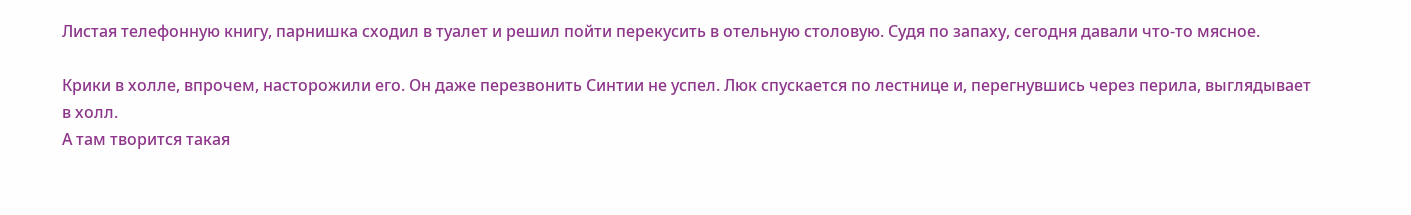Листая телефонную книгу, парнишка сходил в туалет и решил пойти перекусить в отельную столовую. Судя по запаху, сегодня давали что-то мясное.

Крики в холле, впрочем, насторожили его. Он даже перезвонить Синтии не успел. Люк спускается по лестнице и, перегнувшись через перила, выглядывает в холл.
А там творится такая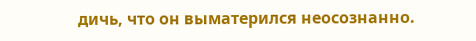дичь, что он выматерился неосознанно.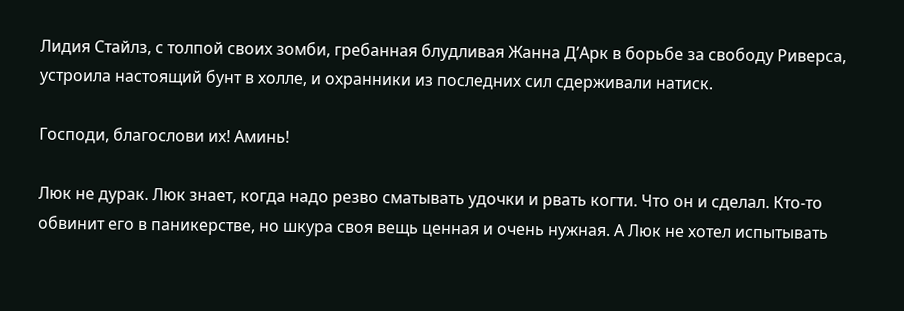Лидия Стайлз, с толпой своих зомби, гребанная блудливая Жанна Д’Арк в борьбе за свободу Риверса, устроила настоящий бунт в холле, и охранники из последних сил сдерживали натиск.

Господи, благослови их! Аминь!

Люк не дурак. Люк знает, когда надо резво сматывать удочки и рвать когти. Что он и сделал. Кто-то обвинит его в паникерстве, но шкура своя вещь ценная и очень нужная. А Люк не хотел испытывать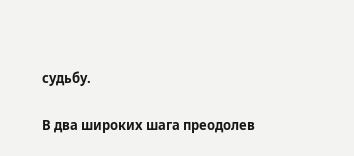судьбу.

В два широких шага преодолев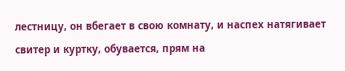лестницу, он вбегает в свою комнату, и наспех натягивает свитер и куртку, обувается, прям на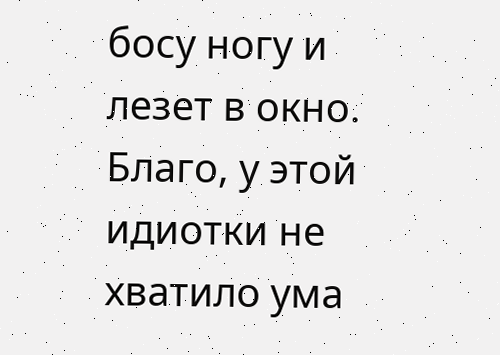босу ногу и лезет в окно. Благо, у этой идиотки не хватило ума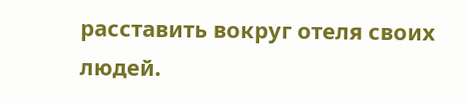расставить вокруг отеля своих людей.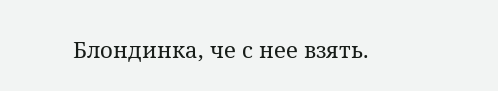Блондинка, че с нее взять.